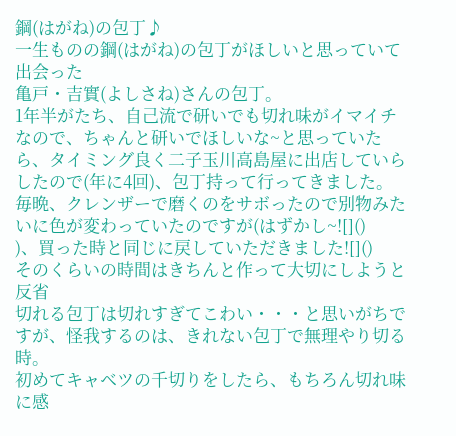鋼(はがね)の包丁♪
一生ものの鋼(はがね)の包丁がほしいと思っていて出会った
亀戸・吉實(よしさね)さんの包丁。
1年半がたち、自己流で研いでも切れ味がイマイチ
なので、ちゃんと研いでほしいな~と思っていたら、タイミング良く二子玉川高島屋に出店していらしたので(年に4回)、包丁持って行ってきました。
毎晩、クレンザーで磨くのをサボったので別物みたいに色が変わっていたのですが(はずかし~![]()
)、買った時と同じに戻していただきました![]()
そのくらいの時間はきちんと作って大切にしようと反省
切れる包丁は切れすぎてこわい・・・と思いがちですが、怪我するのは、きれない包丁で無理やり切る時。
初めてキャベツの千切りをしたら、もちろん切れ味に感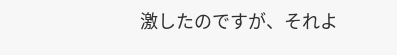激したのですが、それよ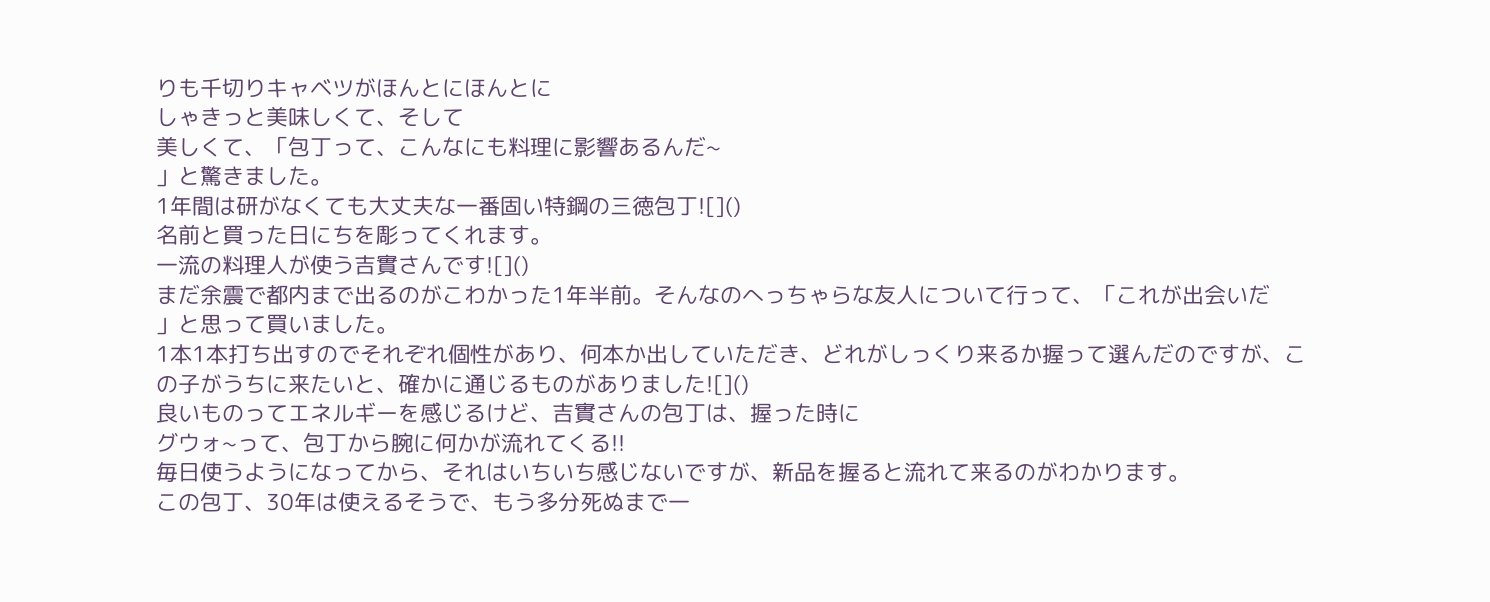りも千切りキャベツがほんとにほんとに
しゃきっと美味しくて、そして
美しくて、「包丁って、こんなにも料理に影響あるんだ~
」と驚きました。
1年間は研がなくても大丈夫な一番固い特鋼の三徳包丁![]()
名前と買った日にちを彫ってくれます。
一流の料理人が使う吉實さんです![]()
まだ余震で都内まで出るのがこわかった1年半前。そんなのへっちゃらな友人について行って、「これが出会いだ
」と思って買いました。
1本1本打ち出すのでそれぞれ個性があり、何本か出していただき、どれがしっくり来るか握って選んだのですが、この子がうちに来たいと、確かに通じるものがありました![]()
良いものってエネルギーを感じるけど、吉實さんの包丁は、握った時に
グウォ~って、包丁から腕に何かが流れてくる!!
毎日使うようになってから、それはいちいち感じないですが、新品を握ると流れて来るのがわかります。
この包丁、30年は使えるそうで、もう多分死ぬまで一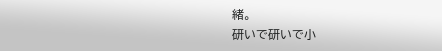緒。
研いで研いで小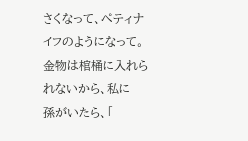さくなって、ぺティナイフのようになって。
金物は棺桶に入れられないから、私に
孫がいたら、「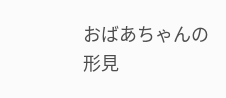おばあちゃんの形見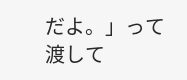だよ。」って渡して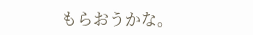もらおうかな。